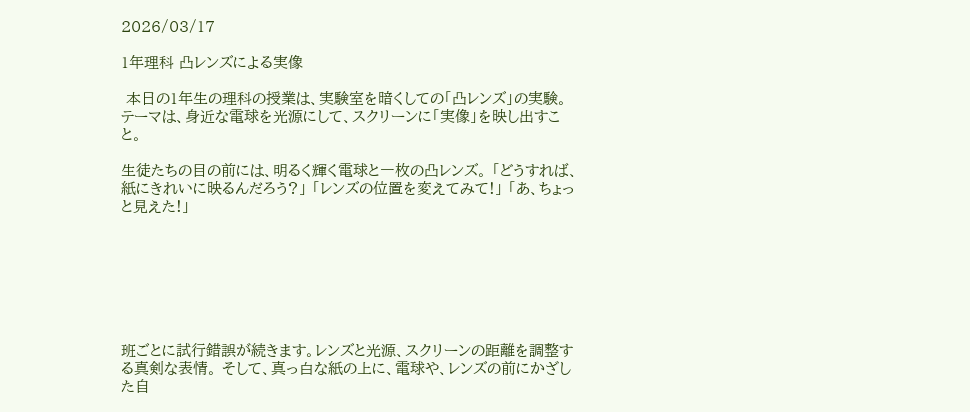2026/03/17

1年理科 凸レンズによる実像

 本日の1年生の理科の授業は、実験室を暗くしての「凸レンズ」の実験。 テーマは、身近な電球を光源にして、スクリーンに「実像」を映し出すこと。

生徒たちの目の前には、明るく輝く電球と一枚の凸レンズ。 「どうすれば、紙にきれいに映るんだろう?」 「レンズの位置を変えてみて!」 「あ、ちょっと見えた!」







班ごとに試行錯誤が続きます。レンズと光源、スクリーンの距離を調整する真剣な表情。 そして、真っ白な紙の上に、電球や、レンズの前にかざした自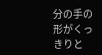分の手の形がくっきりと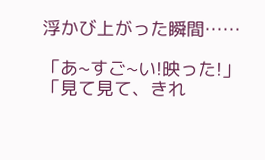浮かび上がった瞬間……

「あ~すご~い!映った!」 「見て見て、きれ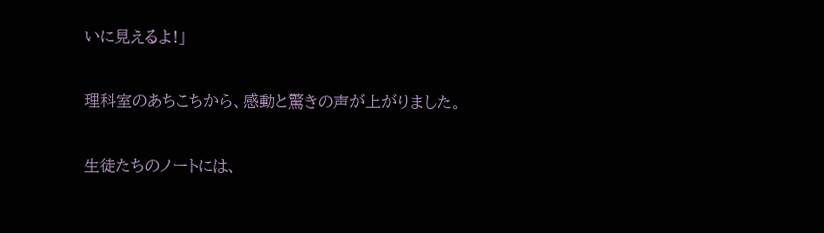いに見えるよ!」

理科室のあちこちから、感動と驚きの声が上がりました。

生徒たちのノートには、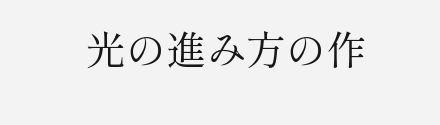光の進み方の作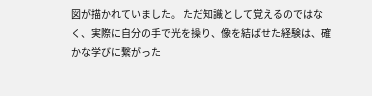図が描かれていました。 ただ知識として覚えるのではなく、実際に自分の手で光を操り、像を結ばせた経験は、確かな学びに繋がった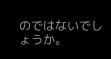のではないでしょうか。